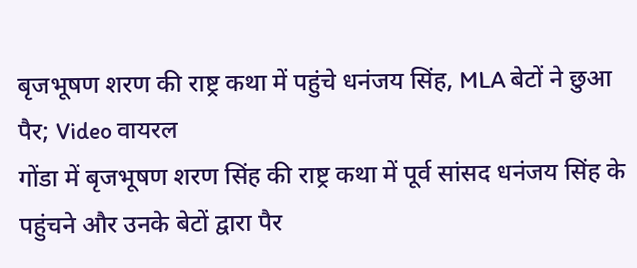बृजभूषण शरण की राष्ट्र कथा में पहुंचे धनंजय सिंह, MLA बेटों ने छुआ पैर; Video वायरल
गोंडा में बृजभूषण शरण सिंह की राष्ट्र कथा में पूर्व सांसद धनंजय सिंह के पहुंचने और उनके बेटों द्वारा पैर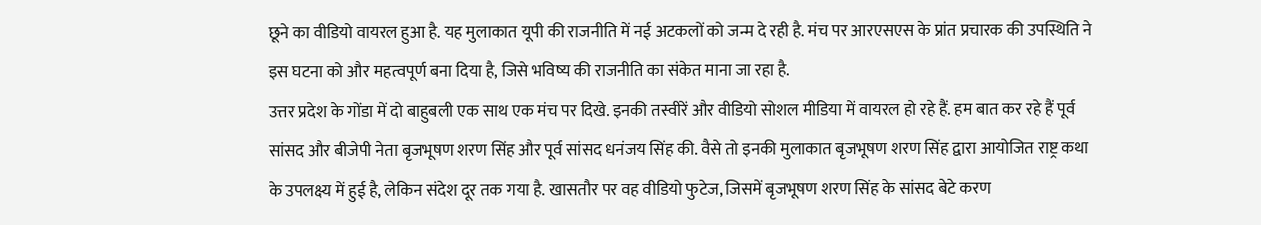छूने का वीडियो वायरल हुआ है. यह मुलाकात यूपी की राजनीति में नई अटकलों को जन्म दे रही है. मंच पर आरएसएस के प्रांत प्रचारक की उपस्थिति ने इस घटना को और महत्वपूर्ण बना दिया है, जिसे भविष्य की राजनीति का संकेत माना जा रहा है.
उत्तर प्रदेश के गोंडा में दो बाहुबली एक साथ एक मंच पर दिखे. इनकी तस्वीरें और वीडियो सोशल मीडिया में वायरल हो रहे हैं. हम बात कर रहे हैं पूर्व सांसद और बीजेपी नेता बृजभूषण शरण सिंह और पूर्व सांसद धनंजय सिंह की. वैसे तो इनकी मुलाकात बृजभूषण शरण सिंह द्वारा आयोजित राष्ट्र कथा के उपलक्ष्य में हुई है, लेकिन संदेश दूर तक गया है. खासतौर पर वह वीडियो फुटेज, जिसमें बृजभूषण शरण सिंह के सांसद बेटे करण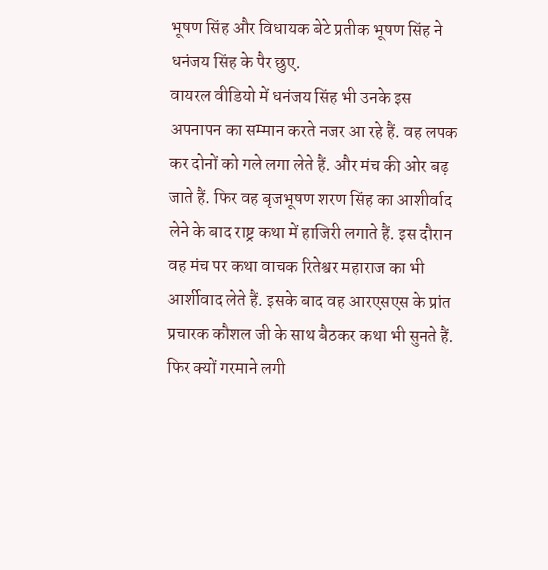भूषण सिंह और विधायक बेटे प्रतीक भूषण सिंह ने धनंजय सिंह के पैर छुए.
वायरल वीडियो में धनंजय सिंह भी उनके इस अपनापन का सम्मान करते नजर आ रहे हैं. वह लपक कर दोनों को गले लगा लेते हैं. और मंच की ओर बढ़ जाते हैं. फिर वह बृजभूषण शरण सिंह का आशीर्वाद लेने के बाद राष्ट्र कथा में हाजिरी लगाते हैं. इस दौरान वह मंच पर कथा वाचक रितेश्वर महाराज का भी आर्शीवाद लेते हैं. इसके बाद वह आरएसएस के प्रांत प्रचारक कौशल जी के साथ बैठकर कथा भी सुनते हैं.
फिर क्यों गरमाने लगी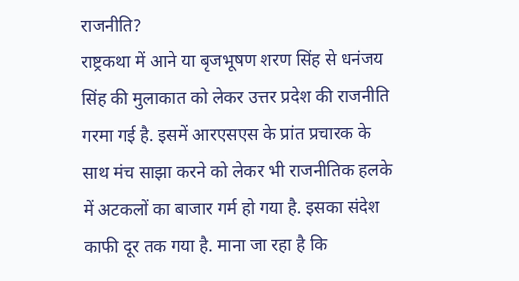राजनीति?
राष्ट्रकथा में आने या बृजभूषण शरण सिंह से धनंजय सिंह की मुलाकात को लेकर उत्तर प्रदेश की राजनीति गरमा गई है. इसमें आरएसएस के प्रांत प्रचारक के साथ मंच साझा करने को लेकर भी राजनीतिक हलके में अटकलों का बाजार गर्म हो गया है. इसका संदेश काफी दूर तक गया है. माना जा रहा है कि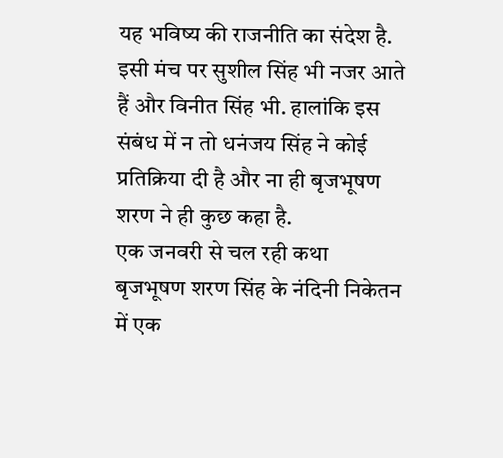यह भविष्य की राजनीति का संदेश है. इसी मंच पर सुशील सिंह भी नजर आते हैं और विनीत सिंह भी. हालांकि इस संबंध में न तो धनंजय सिंह ने कोई प्रतिक्रिया दी है और ना ही बृजभूषण शरण ने ही कुछ कहा है.
एक जनवरी से चल रही कथा
बृजभूषण शरण सिंह के नंदिनी निकेतन में एक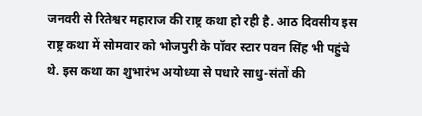जनवरी से रितेश्वर महाराज की राष्ट्र कथा हो रही है. आठ दिवसीय इस राष्ट्र कथा में सोमवार को भोजपुरी के पॉवर स्टार पवन सिंह भी पहुंचे थे. इस कथा का शुभारंभ अयोध्या से पधारे साधु-संतों की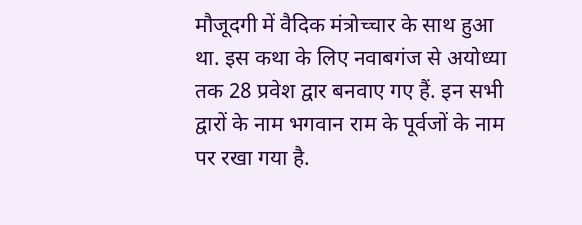मौजूदगी में वैदिक मंत्रोच्चार के साथ हुआ था. इस कथा के लिए नवाबगंज से अयोध्या तक 28 प्रवेश द्वार बनवाए गए हैं. इन सभी द्वारों के नाम भगवान राम के पूर्वजों के नाम पर रखा गया है.